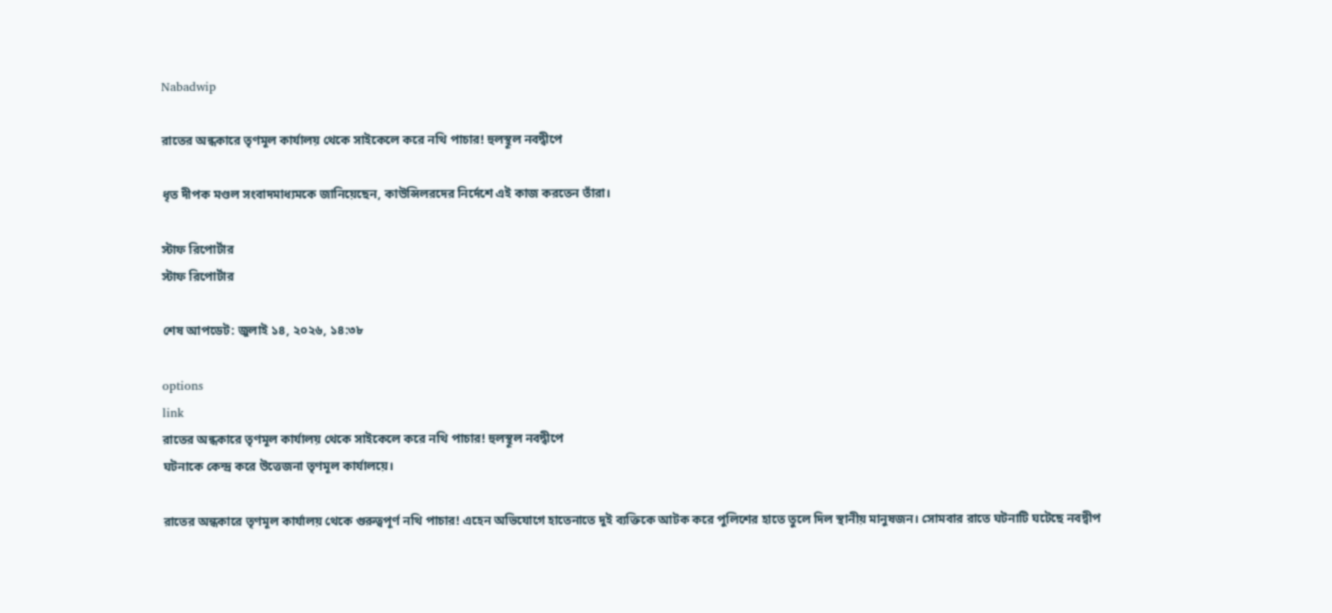Nabadwip

রাতের অন্ধকারে তৃণমূল কার্যালয় থেকে সাইকেলে করে নথি পাচার! হুলস্থূল নবদ্বীপে

ধৃত দীপক মণ্ডল সংবাদমাধ্যমকে জানিয়েছেন, কাউন্সিলরদের নির্দেশে এই কাজ করতেন তাঁরা।

স্টাফ রিপোর্টার
স্টাফ রিপোর্টার

শেষ আপডেট: জুলাই ১৪, ২০২৬, ১৪:৩৮

options
link
রাতের অন্ধকারে তৃণমূল কার্যালয় থেকে সাইকেলে করে নথি পাচার! হুলস্থূল নবদ্বীপে
ঘটনাকে কেন্দ্র করে উত্তেজনা তৃণমূল কার্যালয়ে।

রাতের অন্ধকারে তৃণমূল কার্যালয় থেকে গুরুত্বপূর্ণ নথি পাচার! এহেন অভিযোগে হাতেনাতে দুই ব্যক্তিকে আটক করে পুলিশের হাতে তুলে দিল স্থানীয় মানুষজন। সোমবার রাতে ঘটনাটি ঘটেছে নবদ্বীপ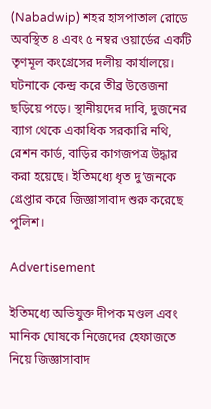(Nabadwip) শহর হাসপাতাল রোডে অবস্থিত ৪ এবং ৫ নম্বর ওয়ার্ডের একটি তৃণমূল কংগ্রেসের দলীয় কার্যালয়ে। ঘটনাকে কেন্দ্র করে তীব্র উত্তেজনা ছড়িয়ে পড়ে। স্থানীয়দের দাবি, দুজনের ব্যাগ থেকে একাধিক সরকারি নথি, রেশন কার্ড, বাড়ির কাগজপত্র উদ্ধার করা হয়েছে। ইতিমধ্যে ধৃত দু’জনকে গ্রেপ্তার করে জিজ্ঞাসাবাদ শুরু করেছে পুলিশ।

Advertisement

ইতিমধ্যে অভিযুক্ত দীপক মণ্ডল এবং মানিক ঘোষকে নিজেদের হেফাজতে নিয়ে জিজ্ঞাসাবাদ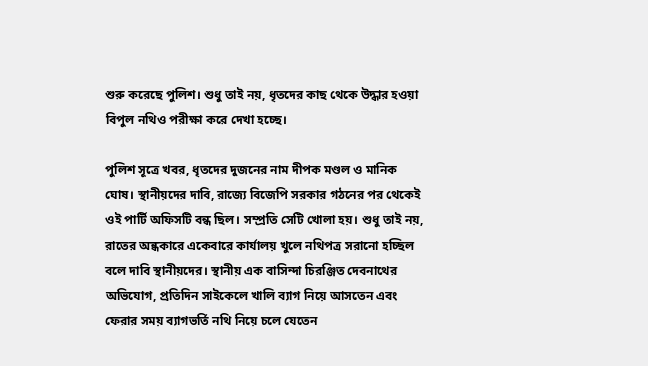শুরু করেছে পুলিশ। শুধু তাই নয়, ধৃতদের কাছ থেকে উদ্ধার হওয়া বিপুল নথিও পরীক্ষা করে দেখা হচ্ছে।

পুলিশ সূত্রে খবর, ধৃতদের দুজনের নাম দীপক মণ্ডল ও মানিক ঘোষ। স্থানীয়দের দাবি, রাজ্যে বিজেপি সরকার গঠনের পর থেকেই ওই পার্টি অফিসটি বন্ধ ছিল। সম্প্রতি সেটি খোলা হয়। শুধু তাই নয়, রাতের অন্ধকারে একেবারে কার্যালয় খুলে নথিপত্র সরানো হচ্ছিল বলে দাবি স্থানীয়দের। স্থানীয় এক বাসিন্দা চিরঞ্জিত দেবনাথের অভিযোগ, প্রতিদিন সাইকেলে খালি ব্যাগ নিয়ে আসতেন এবং ফেরার সময় ব্যাগভর্তি নথি নিয়ে চলে যেতেন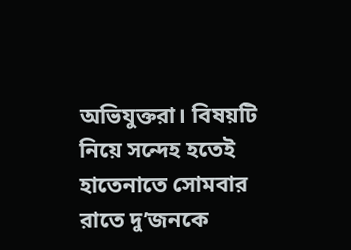অভিযুক্তরা। বিষয়টি নিয়ে সন্দেহ হতেই হাতেনাতে সোমবার রাতে দু’জনকে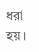ধরা হয়।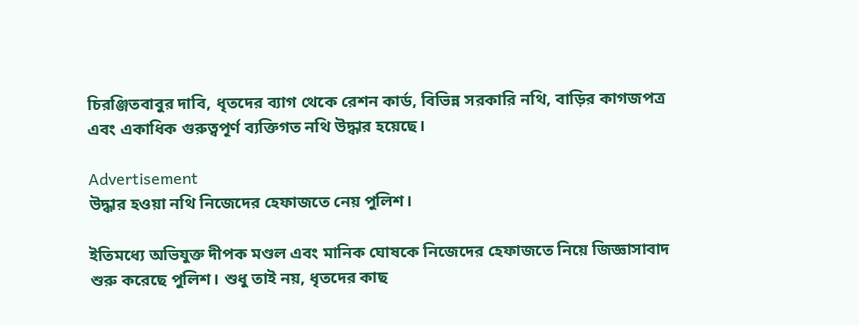চিরঞ্জিতবাবুর দাবি, ধৃতদের ব্যাগ থেকে রেশন কার্ড, বিভিন্ন সরকারি নথি, বাড়ির কাগজপত্র এবং একাধিক গুরুত্বপূর্ণ ব্যক্তিগত নথি উদ্ধার হয়েছে।

Advertisement
উদ্ধার হওয়া নথি নিজেদের হেফাজতে নেয় পুলিশ।

ইতিমধ্যে অভিযুক্ত দীপক মণ্ডল এবং মানিক ঘোষকে নিজেদের হেফাজতে নিয়ে জিজ্ঞাসাবাদ শুরু করেছে পুলিশ। শুধু তাই নয়, ধৃতদের কাছ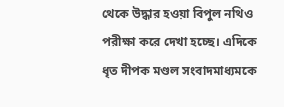থেকে উদ্ধার হওয়া বিপুল নথিও পরীক্ষা করে দেখা হচ্ছে। এদিকে ধৃত দীপক মণ্ডল সংবাদমাধ্যমকে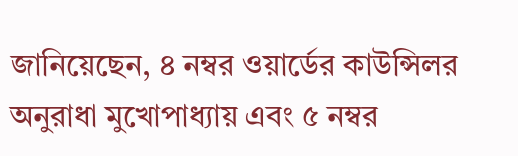জানিয়েছেন, ৪ নম্বর ওয়ার্ডের কাউন্সিলর অনুরাধা মুখোপাধ্যায় এবং ৫ নম্বর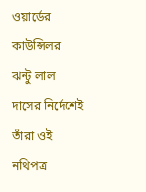ওয়ার্ডের কাউন্সিলর ঝন্টু লাল দাসের নির্দেশেই তাঁরা ওই নথিপত্র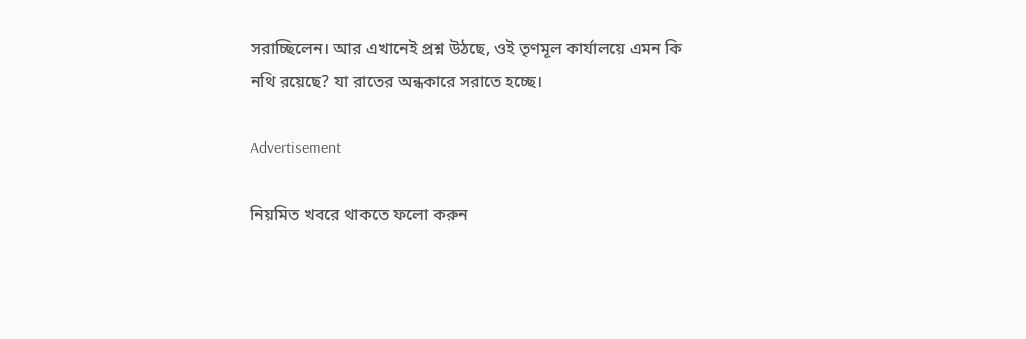সরাচ্ছিলেন। আর এখানেই প্রশ্ন উঠছে, ওই তৃণমূল কার্যালয়ে এমন কি নথি রয়েছে? যা রাতের অন্ধকারে সরাতে হচ্ছে।

Advertisement

নিয়মিত খবরে থাকতে ফলো করুন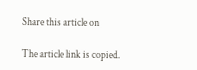Share this article on

The article link is copied.